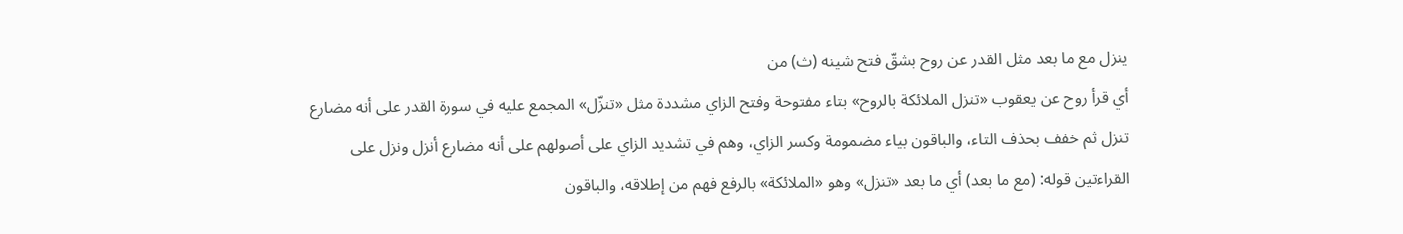ينزل مع ما بعد مثل القدر عن روح بشقّ فتح شينه (ث) من
أي قرأ روح عن يعقوب «تنزل الملائكة بالروح» بتاء مفتوحة وفتح الزاي مشددة مثل «تنزّل» المجمع عليه في سورة القدر على أنه مضارع تنزل ثم خفف بحذف التاء، والباقون بياء مضمومة وكسر الزاي، وهم في تشديد الزاي على أصولهم على أنه مضارع أنزل ونزل على القراءتين قوله: (مع ما بعد) أي ما بعد «تنزل» وهو «الملائكة» بالرفع فهم من إطلاقه، والباقون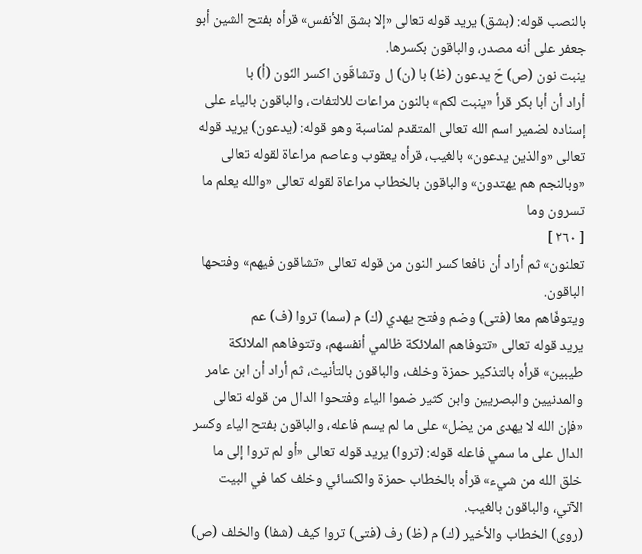بالنصب قوله: (بشق) يريد قوله تعالى «إلا بشق الأنفس» قرأه بفتح الشين أبو جعفر على أنه مصدر، والباقون بكسرها.
ينبت نون (ص) حّ يدعون (ظ) با (ن) ل وتشاقّون اكسر النّون (أ) با
أراد أن أبا بكر قرأ «ينبت لكم» بالنون مراعات للالتفات، والباقون بالياء على إسناده لضمير اسم الله تعالى المتقدم لمناسبة وهو قوله: (يدعون) يريد قوله تعالى «والذين يدعون» بالغيب، قرأه يعقوب وعاصم مراعاة لقوله تعالى «وبالنجم هم يهتدون» والباقون بالخطاب مراعاة لقوله تعالى «والله يعلم ما تسرون وما
[ ٢٦٠ ]
تعلنون» ثم أراد أن نافعا كسر النون من قوله تعالى «تشاقون فيهم» وفتحها الباقون.
ويتوفّاهم معا (فتى) وضم وفتح يهدي (ك) م (سما) تروا (ف) عم
يريد قوله تعالى «تتوفاهم الملائكة ظالمي أنفسهم، وتتوفاهم الملائكة طيبين» قرأه بالتذكير حمزة وخلف، والباقون بالتأنيث، ثم أراد أن ابن عامر والمدنيين والبصريين وابن كثير ضموا الياء وفتحوا الدال من قوله تعالى «فإن الله لا يهدى من يضل» على ما لم يسم فاعله، والباقون بفتح الياء وكسر الدال على ما سمي فاعله قوله: (تروا) يريد قوله تعالى «أو لم تروا إلى ما خلق الله من شيء» قرأه بالخطاب حمزة والكسائي وخلف كما في البيت الآتي، والباقون بالغيب.
(روى) الخطاب والأخير (ك) م (ظ) رف (فتى) تروا كيف (شفا) والخلف (ص)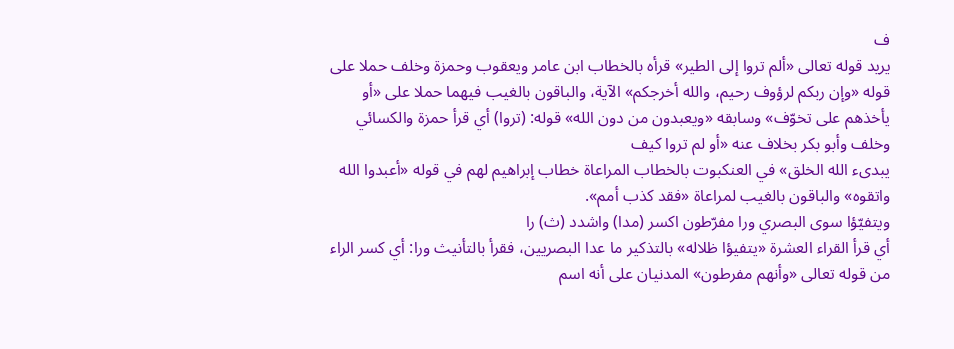ف
يريد قوله تعالى «ألم تروا إلى الطير» قرأه بالخطاب ابن عامر ويعقوب وحمزة وخلف حملا على قوله «وإن ربكم لرؤوف رحيم، والله أخرجكم» الآية، والباقون بالغيب فيهما حملا على «أو يأخذهم على تخوّف» وسابقه «ويعبدون من دون الله» قوله: (تروا) أي قرأ حمزة والكسائي وخلف وأبو بكر بخلاف عنه «أو لم تروا كيف
يبدىء الله الخلق» في العنكبوت بالخطاب المراعاة خطاب إبراهيم لهم في قوله «أعبدوا الله واتقوه» والباقون بالغيب لمراعاة «فقد كذب أمم».
ويتفيّؤا سوى البصري ورا مفرّطون اكسر (مدا) واشدد (ث) را
أي قرأ القراء العشرة «يتفيؤا ظلاله» بالتذكير ما عدا البصريين، فقرأ بالتأنيث ورا: أي كسر الراء من قوله تعالى «وأنهم مفرطون» المدنيان على أنه اسم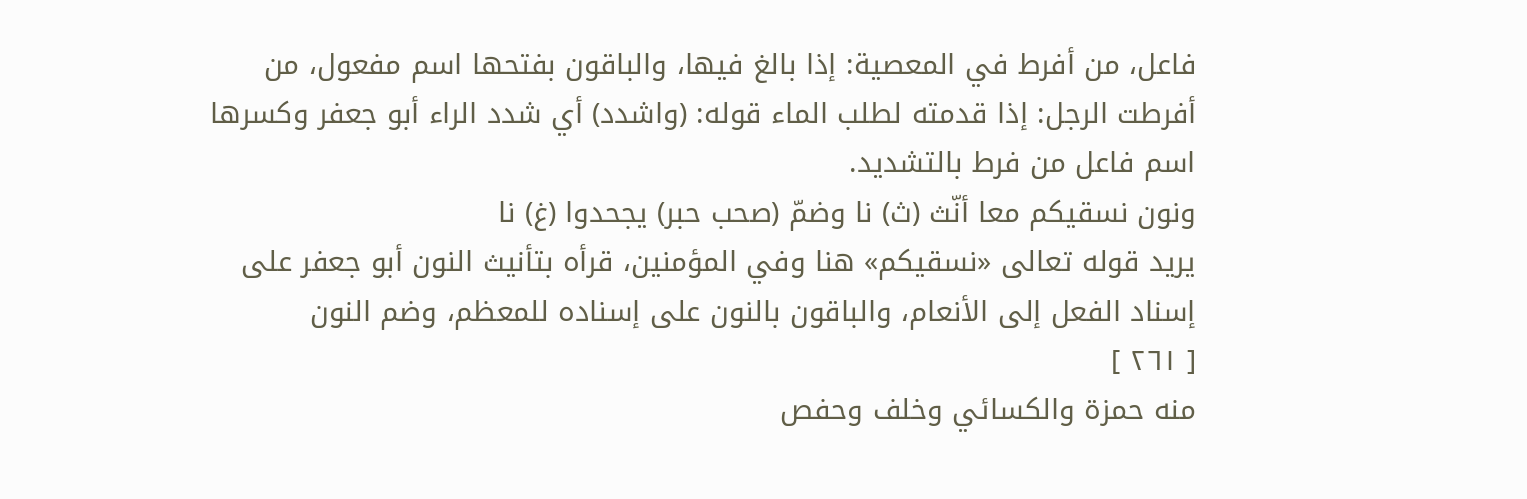فاعل، من أفرط في المعصية: إذا بالغ فيها، والباقون بفتحها اسم مفعول، من أفرطت الرجل: إذا قدمته لطلب الماء قوله: (واشدد) أي شدد الراء أبو جعفر وكسرها اسم فاعل من فرط بالتشديد.
ونون نسقيكم معا أنّث (ث) نا وضمّ (صحب حبر) يجحدوا (غ) نا
يريد قوله تعالى «نسقيكم» هنا وفي المؤمنين، قرأه بتأنيث النون أبو جعفر على إسناد الفعل إلى الأنعام، والباقون بالنون على إسناده للمعظم، وضم النون
[ ٢٦١ ]
منه حمزة والكسائي وخلف وحفص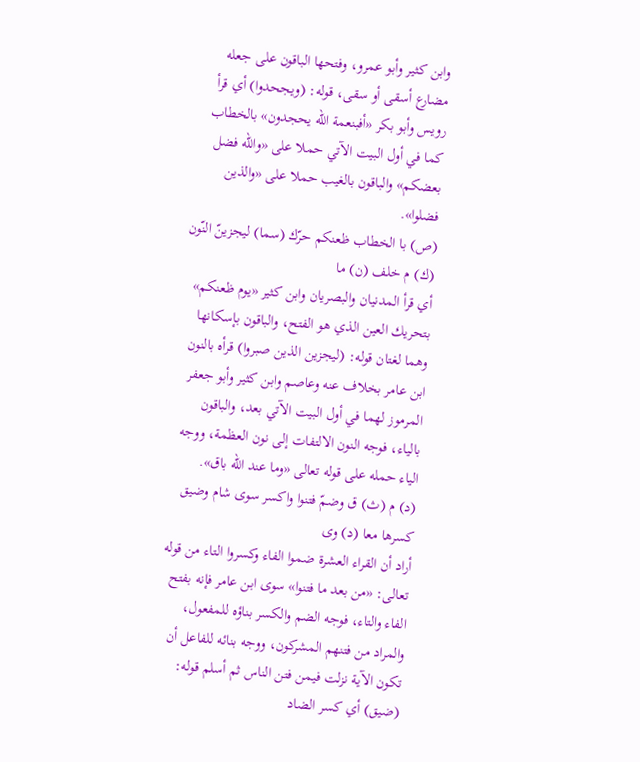وابن كثير وأبو عمرو، وفتحها الباقون على جعله مضارع أسقى أو سقى، قوله: (ويجحدوا) أي قرأ رويس وأبو بكر «أفبنعمة الله يحجدون» بالخطاب كما في أول البيت الآتي حملا على «والله فضل بعضكم» والباقون بالغيب حملا على «والذين فضلوا».
(ص) با الخطاب ظعنكم حرّك (سما) ليجزينّ النّون (ك) م خلف (ن) ما
أي قرأ المدنيان والبصريان وابن كثير «يوم ظعنكم» بتحريك العين الذي هو الفتح، والباقون بإسكانها وهما لغتان قوله: (ليجزين الذين صبروا) قرأه بالنون ابن عامر بخلاف عنه وعاصم وابن كثير وأبو جعفر المرموز لهما في أول البيت الآتي بعد، والباقون بالياء، فوجه النون الالتفات إلى نون العظمة، ووجه الياء حمله على قوله تعالى «وما عند الله باق».
(د) م (ث) ق وضمّ فتنوا واكسر سوى شام وضيق كسرها معا (د) وى
أراد أن القراء العشرة ضموا الفاء وكسروا التاء من قوله تعالى: «من بعد ما فتنوا» سوى ابن عامر فإنه بفتح الفاء والتاء، فوجه الضم والكسر بناؤه للمفعول، والمراد من فتنهم المشركون، ووجه بنائه للفاعل أن تكون الآية نزلت فيمن فتن الناس ثم أسلم قوله: (ضيق) أي كسر الضاد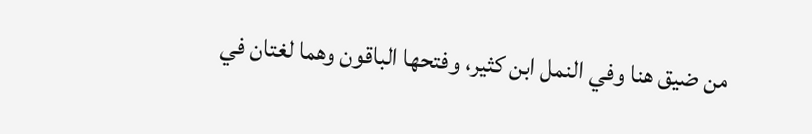من ضيق هنا وفي النمل ابن كثير، وفتحها الباقون وهما لغتان في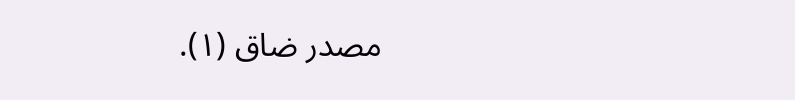مصدر ضاق (١).